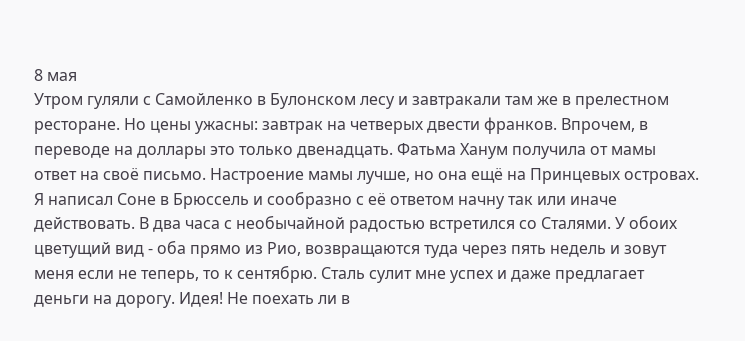8 мая
Утром гуляли с Самойленко в Булонском лесу и завтракали там же в прелестном ресторане. Но цены ужасны: завтрак на четверых двести франков. Впрочем, в переводе на доллары это только двенадцать. Фатьма Ханум получила от мамы ответ на своё письмо. Настроение мамы лучше, но она ещё на Принцевых островах. Я написал Соне в Брюссель и сообразно с её ответом начну так или иначе действовать. В два часа с необычайной радостью встретился со Сталями. У обоих цветущий вид - оба прямо из Рио, возвращаются туда через пять недель и зовут меня если не теперь, то к сентябрю. Сталь сулит мне успех и даже предлагает деньги на дорогу. Идея! Не поехать ли в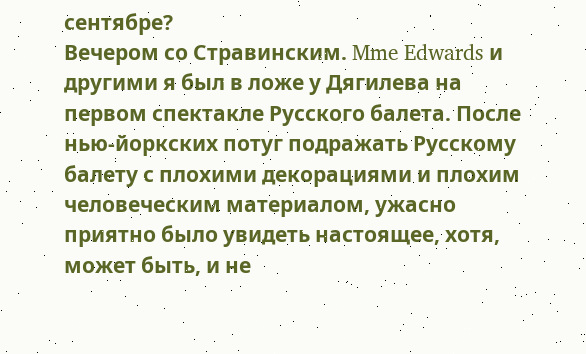сентябре?
Вечером со Стравинским. Mme Edwards и другими я был в ложе у Дягилева на первом спектакле Русского балета. После нью-йоркских потуг подражать Русскому балету с плохими декорациями и плохим человеческим материалом, ужасно приятно было увидеть настоящее, хотя, может быть, и не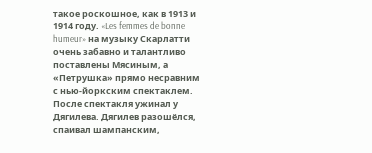такое роскошное, как в 1913 и 1914 году. «Les femmes de bonne humeur» на музыку Скарлатти очень забавно и талантливо поставлены Мясиным, а «Петрушка» прямо несравним с нью-йоркским спектаклем. После спектакля ужинал у Дягилева. Дягилев разошёлся, спаивал шампанским,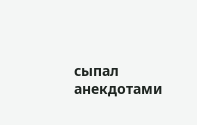сыпал анекдотами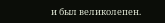и был великолепен.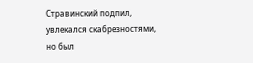Стравинский подпил, увлекался скабрезностями, но был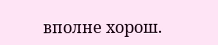вполне хорош.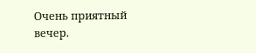Очень приятный вечер.